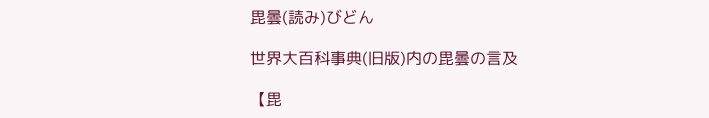毘曇(読み)びどん

世界大百科事典(旧版)内の毘曇の言及

【毘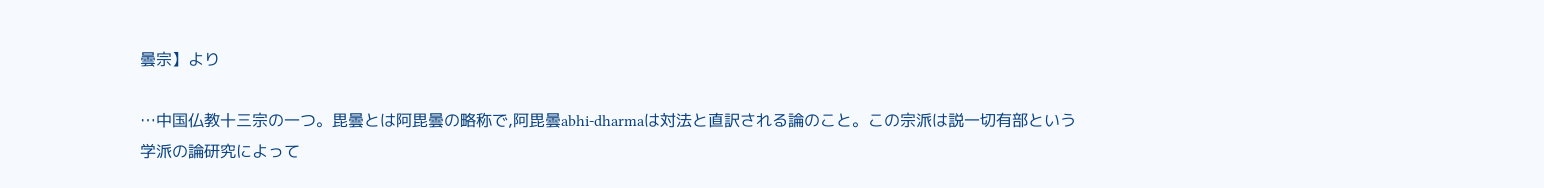曇宗】より

…中国仏教十三宗の一つ。毘曇とは阿毘曇の略称で,阿毘曇abhi‐dharmaは対法と直訳される論のこと。この宗派は説一切有部という学派の論研究によって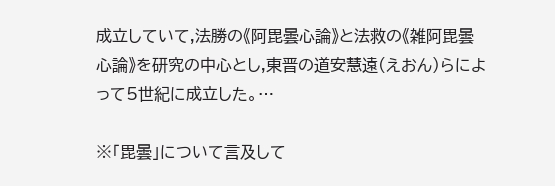成立していて,法勝の《阿毘曇心論》と法救の《雑阿毘曇心論》を研究の中心とし,東晋の道安慧遠(えおん)らによって5世紀に成立した。…

※「毘曇」について言及して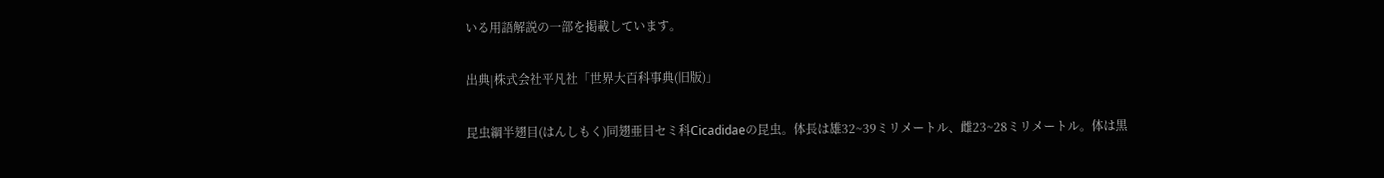いる用語解説の一部を掲載しています。

出典|株式会社平凡社「世界大百科事典(旧版)」

昆虫綱半翅目(はんしもく)同翅亜目セミ科Cicadidaeの昆虫。体長は雄32~39ミリメートル、雌23~28ミリメートル。体は黒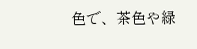色で、茶色や緑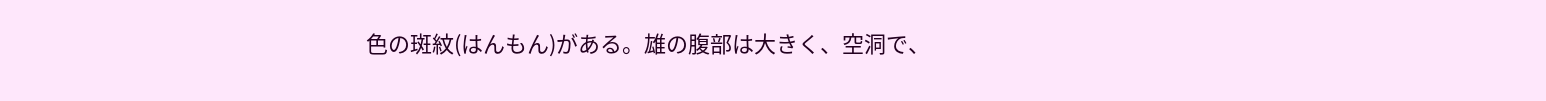色の斑紋(はんもん)がある。雄の腹部は大きく、空洞で、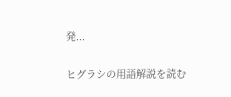発...

ヒグラシの用語解説を読む